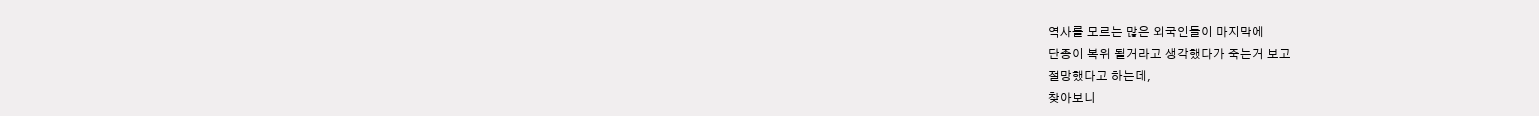역사를 모르는 많은 외국인들이 마지막에
단종이 복위 될거라고 생각했다가 죽는거 보고
절망했다고 하는데,
찾아보니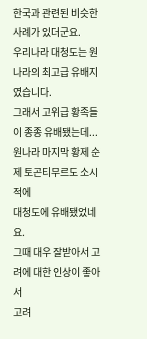한국과 관련된 비슷한 사례가 있더군요.
우리나라 대청도는 원나라의 최고급 유배지 였습니다.
그래서 고위급 황족들이 종종 유배됐는데...
원나라 마지막 황제 순제 토곤티무르도 소시적에
대청도에 유배됐었네요.
그때 대우 잘받아서 고려에 대한 인상이 좋아서
고려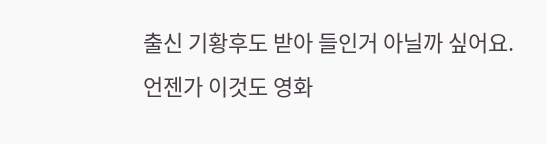출신 기황후도 받아 들인거 아닐까 싶어요.
언젠가 이것도 영화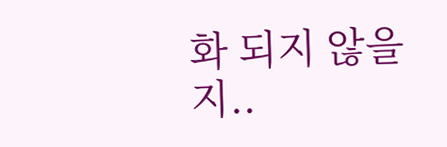화 되지 않을지..